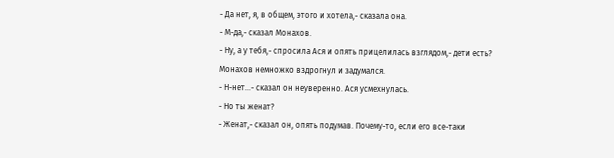- Да нет, я, в общем, этого и хотела,- сказала она.
- М-да,- сказал Монахов.
- Ну, а у тебя,- спросила Ася и опять прицелилась взглядом,- дети есть?
Монахов немножко вздрогнул и задумался.
- Н-нет...- сказал он неуверенно. Ася усмехнулась.
- Но ты женат?
- Женат,- сказал он, опять подумав. Почему-то, если его все-таки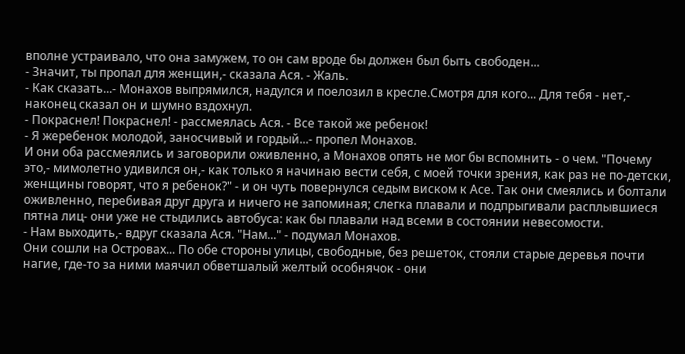вполне устраивало, что она замужем, то он сам вроде бы должен был быть свободен...
- Значит, ты пропал для женщин,- сказала Ася. - Жаль.
- Как сказать...- Монахов выпрямился, надулся и поелозил в кресле.Смотря для кого... Для тебя - нет,- наконец сказал он и шумно вздохнул.
- Покраснел! Покраснел! - рассмеялась Ася. - Все такой же ребенок!
- Я жеребенок молодой, заносчивый и гордый...- пропел Монахов.
И они оба рассмеялись и заговорили оживленно, а Монахов опять не мог бы вспомнить - о чем. "Почему это,- мимолетно удивился он,- как только я начинаю вести себя, с моей точки зрения, как раз не по-детски, женщины говорят, что я ребенок?" - и он чуть повернулся седым виском к Асе. Так они смеялись и болтали оживленно, перебивая друг друга и ничего не запоминая; слегка плавали и подпрыгивали расплывшиеся пятна лиц- они уже не стыдились автобуса: как бы плавали над всеми в состоянии невесомости.
- Нам выходить,- вдруг сказала Ася. "Нам..." - подумал Монахов.
Они сошли на Островах... По обе стороны улицы, свободные, без решеток, стояли старые деревья почти нагие, где-то за ними маячил обветшалый желтый особнячок - они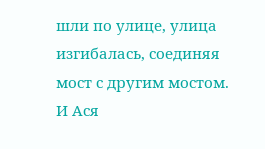шли по улице, улица изгибалась, соединяя мост с другим мостом. И Ася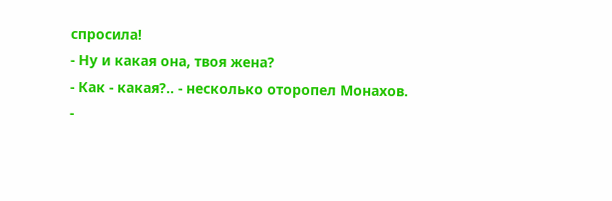спросила!
- Ну и какая она, твоя жена?
- Как - какая?.. - несколько оторопел Монахов.
-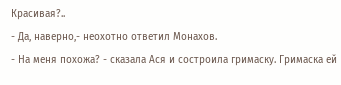Красивая?..
- Да, наверно,- неохотно ответил Монахов.
- На меня похожа? - сказала Ася и состроила гримаску. Гримаска ей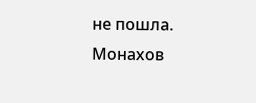не пошла.
Монахов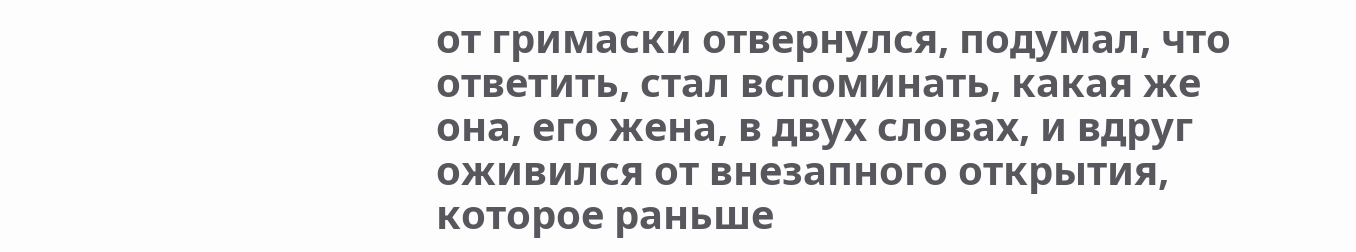от гримаски отвернулся, подумал, что ответить, стал вспоминать, какая же она, его жена, в двух словах, и вдруг оживился от внезапного открытия, которое раньше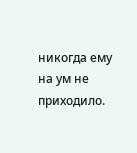никогда ему на ум не приходило.